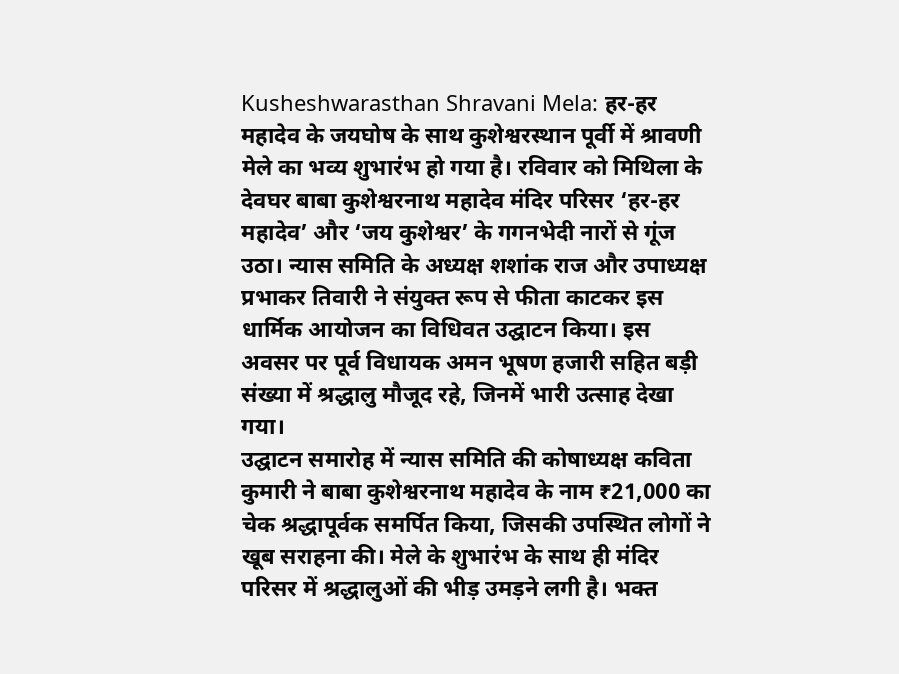Kusheshwarasthan Shravani Mela: हर-हर महादेव के जयघोष के साथ कुशेश्वरस्थान पूर्वी में श्रावणी मेले का भव्य शुभारंभ हो गया है। रविवार को मिथिला के देवघर बाबा कुशेश्वरनाथ महादेव मंदिर परिसर ‘हर-हर महादेव’ और ‘जय कुशेश्वर’ के गगनभेदी नारों से गूंज उठा। न्यास समिति के अध्यक्ष शशांक राज और उपाध्यक्ष प्रभाकर तिवारी ने संयुक्त रूप से फीता काटकर इस धार्मिक आयोजन का विधिवत उद्घाटन किया। इस अवसर पर पूर्व विधायक अमन भूषण हजारी सहित बड़ी संख्या में श्रद्धालु मौजूद रहे, जिनमें भारी उत्साह देखा गया।
उद्घाटन समारोह में न्यास समिति की कोषाध्यक्ष कविता कुमारी ने बाबा कुशेश्वरनाथ महादेव के नाम ₹21,000 का चेक श्रद्धापूर्वक समर्पित किया, जिसकी उपस्थित लोगों ने खूब सराहना की। मेले के शुभारंभ के साथ ही मंदिर परिसर में श्रद्धालुओं की भीड़ उमड़ने लगी है। भक्त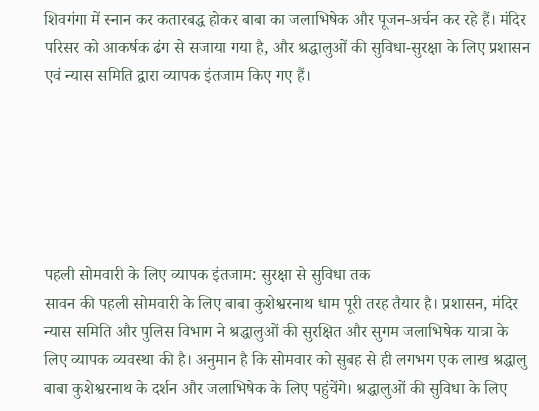शिवगंगा में स्नान कर कतारबद्ध होकर बाबा का जलाभिषेक और पूजन-अर्चन कर रहे हैं। मंदिर परिसर को आकर्षक ढंग से सजाया गया है, और श्रद्धालुओं की सुविधा-सुरक्षा के लिए प्रशासन एवं न्यास समिति द्वारा व्यापक इंतजाम किए गए हैं।






पहली सोमवारी के लिए व्यापक इंतजाम: सुरक्षा से सुविधा तक
सावन की पहली सोमवारी के लिए बाबा कुशेश्वरनाथ धाम पूरी तरह तैयार है। प्रशासन, मंदिर न्यास समिति और पुलिस विभाग ने श्रद्धालुओं की सुरक्षित और सुगम जलाभिषेक यात्रा के लिए व्यापक व्यवस्था की है। अनुमान है कि सोमवार को सुबह से ही लगभग एक लाख श्रद्धालु बाबा कुशेश्वरनाथ के दर्शन और जलाभिषेक के लिए पहुंचेंगे। श्रद्धालुओं की सुविधा के लिए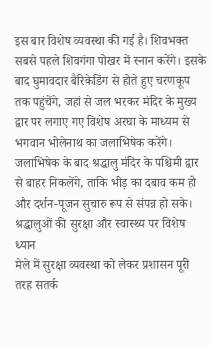इस बार विशेष व्यवस्था की गई है। शिवभक्त सबसे पहले शिवगंगा पोखर में स्नान करेंगे। इसके बाद घुमावदार बैरिकेडिंग से होते हुए चरणकूप तक पहुंचेंगे, जहां से जल भरकर मंदिर के मुख्य द्वार पर लगाए गए विशेष अरघा के माध्यम से भगवान भोलेनाथ का जलाभिषेक करेंगे। जलाभिषेक के बाद श्रद्धालु मंदिर के पश्चिमी द्वार से बाहर निकलेंगे, ताकि भीड़ का दबाव कम हो और दर्शन-पूजन सुचारु रूप से संपन्न हो सके।
श्रद्धालुओं की सुरक्षा और स्वास्थ्य पर विशेष ध्यान
मेले में सुरक्षा व्यवस्था को लेकर प्रशासन पूरी तरह सतर्क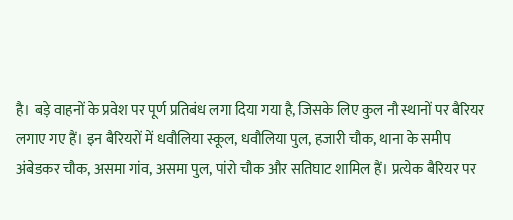है। बड़े वाहनों के प्रवेश पर पूर्ण प्रतिबंध लगा दिया गया है, जिसके लिए कुल नौ स्थानों पर बैरियर लगाए गए हैं। इन बैरियरों में धवौलिया स्कूल, धवौलिया पुल, हजारी चौक, थाना के समीप अंबेडकर चौक, असमा गांव, असमा पुल, पांरो चौक और सतिघाट शामिल हैं। प्रत्येक बैरियर पर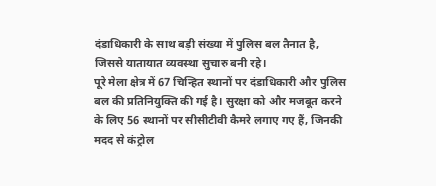दंडाधिकारी के साथ बड़ी संख्या में पुलिस बल तैनात है, जिससे यातायात व्यवस्था सुचारु बनी रहे।
पूरे मेला क्षेत्र में 67 चिन्हित स्थानों पर दंडाधिकारी और पुलिस बल की प्रतिनियुक्ति की गई है। सुरक्षा को और मजबूत करने के लिए 56 स्थानों पर सीसीटीवी कैमरे लगाए गए हैं, जिनकी मदद से कंट्रोल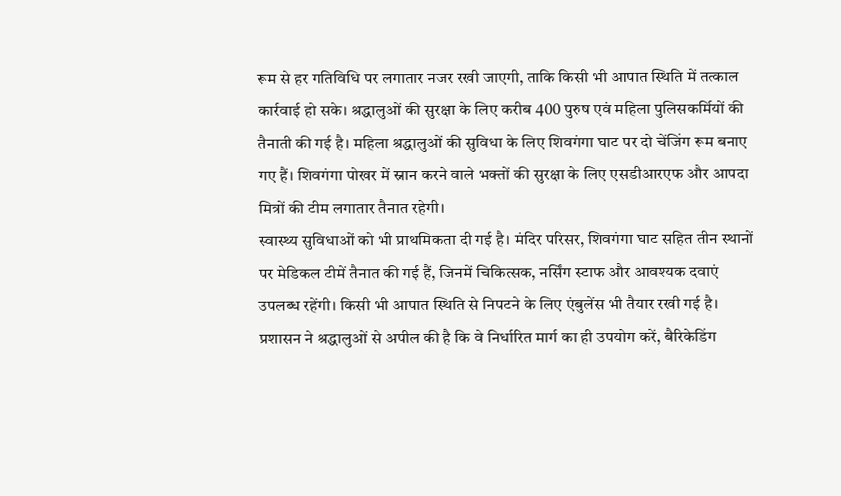रूम से हर गतिविधि पर लगातार नजर रखी जाएगी, ताकि किसी भी आपात स्थिति में तत्काल कार्रवाई हो सके। श्रद्धालुओं की सुरक्षा के लिए करीब 400 पुरुष एवं महिला पुलिसकर्मियों की तैनाती की गई है। महिला श्रद्धालुओं की सुविधा के लिए शिवगंगा घाट पर दो चेंजिंग रूम बनाए गए हैं। शिवगंगा पोखर में स्नान करने वाले भक्तों की सुरक्षा के लिए एसडीआरएफ और आपदा मित्रों की टीम लगातार तैनात रहेगी।
स्वास्थ्य सुविधाओं को भी प्राथमिकता दी गई है। मंदिर परिसर, शिवगंगा घाट सहित तीन स्थानों पर मेडिकल टीमें तैनात की गई हैं, जिनमें चिकित्सक, नर्सिंग स्टाफ और आवश्यक दवाएं उपलब्ध रहेंगी। किसी भी आपात स्थिति से निपटने के लिए एंबुलेंस भी तैयार रखी गई है।
प्रशासन ने श्रद्धालुओं से अपील की है कि वे निर्धारित मार्ग का ही उपयोग करें, बैरिकेडिंग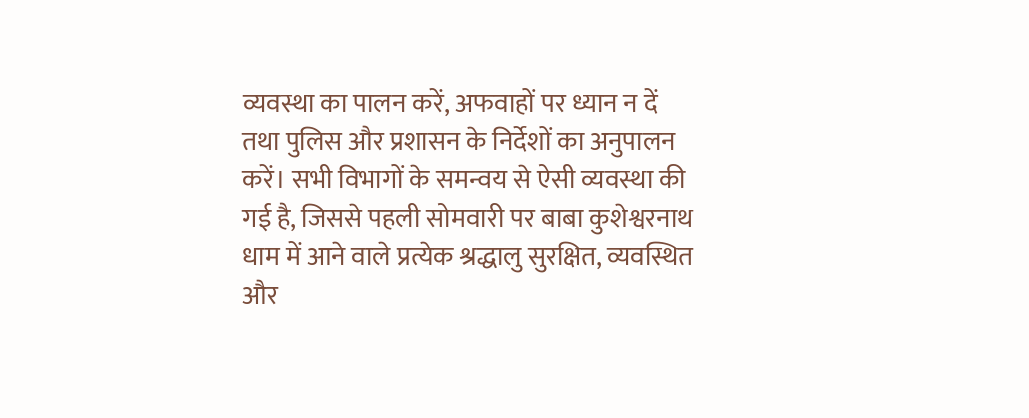व्यवस्था का पालन करें, अफवाहों पर ध्यान न दें तथा पुलिस और प्रशासन के निर्देशों का अनुपालन करें। सभी विभागों के समन्वय से ऐसी व्यवस्था की गई है, जिससे पहली सोमवारी पर बाबा कुशेश्वरनाथ धाम में आने वाले प्रत्येक श्रद्धालु सुरक्षित, व्यवस्थित और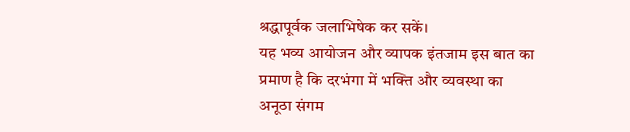श्रद्धापूर्वक जलाभिषेक कर सकें।
यह भव्य आयोजन और व्यापक इंतजाम इस बात का प्रमाण है कि दरभंगा में भक्ति और व्यवस्था का अनूठा संगम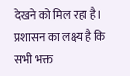देखने को मिल रहा है। प्रशासन का लक्ष्य है कि सभी भक्त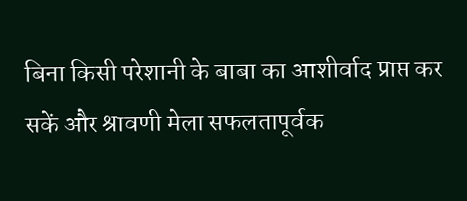बिना किसी परेशानी के बाबा का आशीर्वाद प्राप्त कर सकें और श्रावणी मेला सफलतापूर्वक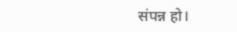संपन्न हो।